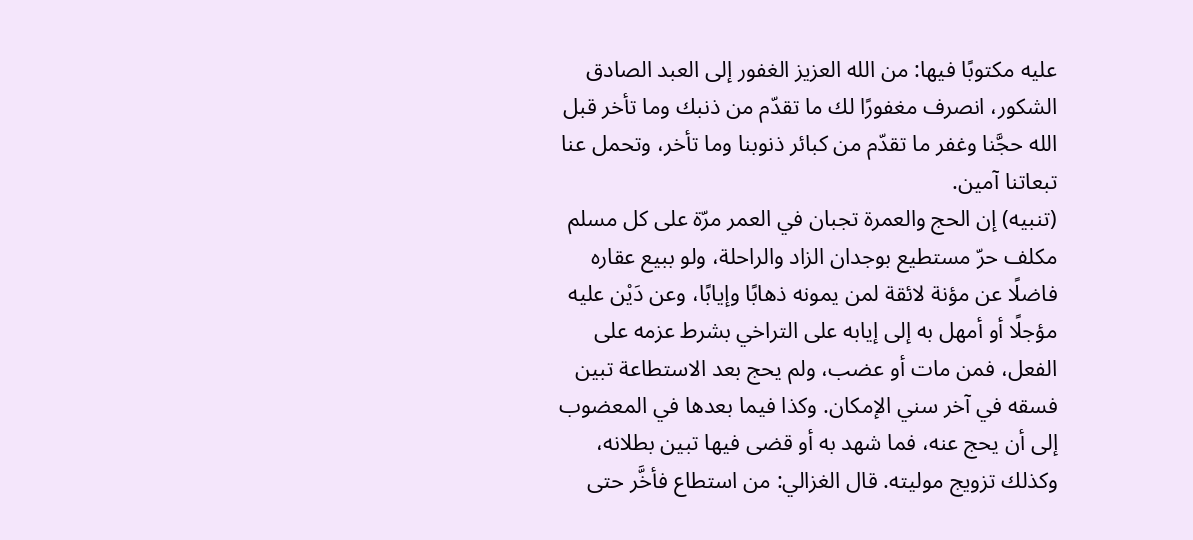عليه مكتوبًا فيها: من الله العزيز الغفور إلى العبد الصادق الشكور، انصرف مغفورًا لك ما تقدّم من ذنبك وما تأخر قبل الله حجَّنا وغفر ما تقدّم من كبائر ذنوبنا وما تأخر، وتحمل عنا تبعاتنا آمين.
(تنبيه) إن الحج والعمرة تجبان في العمر مرّة على كل مسلم مكلف حرّ مستطيع بوجدان الزاد والراحلة، ولو ببيع عقاره فاضلًا عن مؤنة لائقة لمن يمونه ذهابًا وإيابًا، وعن دَيْن عليه مؤجلًا أو أمهل به إلى إيابه على التراخي بشرط عزمه على الفعل، فمن مات أو عضب، ولم يحج بعد الاستطاعة تبين فسقه في آخر سني الإمكان. وكذا فيما بعدها في المعضوب إلى أن يحج عنه، فما شهد به أو قضى فيها تبين بطلانه، وكذلك تزويج موليته. قال الغزالي: من استطاع فأخَّر حتى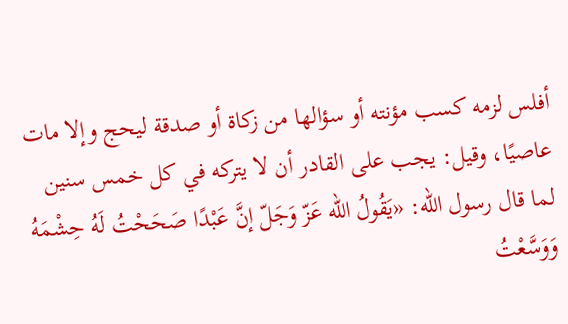أفلس لزمه كسب مؤنته أو سؤالها من زكاة أو صدقة ليحج وإلا مات عاصيًا، وقيل: يجب على القادر أن لا يتركه في كل خمس سنين لما قال رسول الله: «يَقُولُ الله عَزّ وَجَلّ إنَّ عَبْدًا صَحَحْتُ لَهُ حِشْمَهُ وَوَسَّعْتُ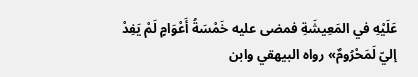عَلَيْهِ في المَعِيشَةِ فمضى عليه خَمْسَةُ أَعْوَامٍ لَمْ يَفِدْ إليّ لَمَحْرُومٌ» رواه البيهقي وابن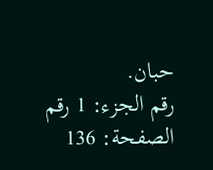حبان.
رقم الجزء: 1 رقم الصفحة: 136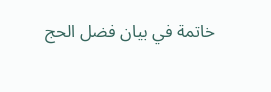خاتمة في بيان فضل الحج